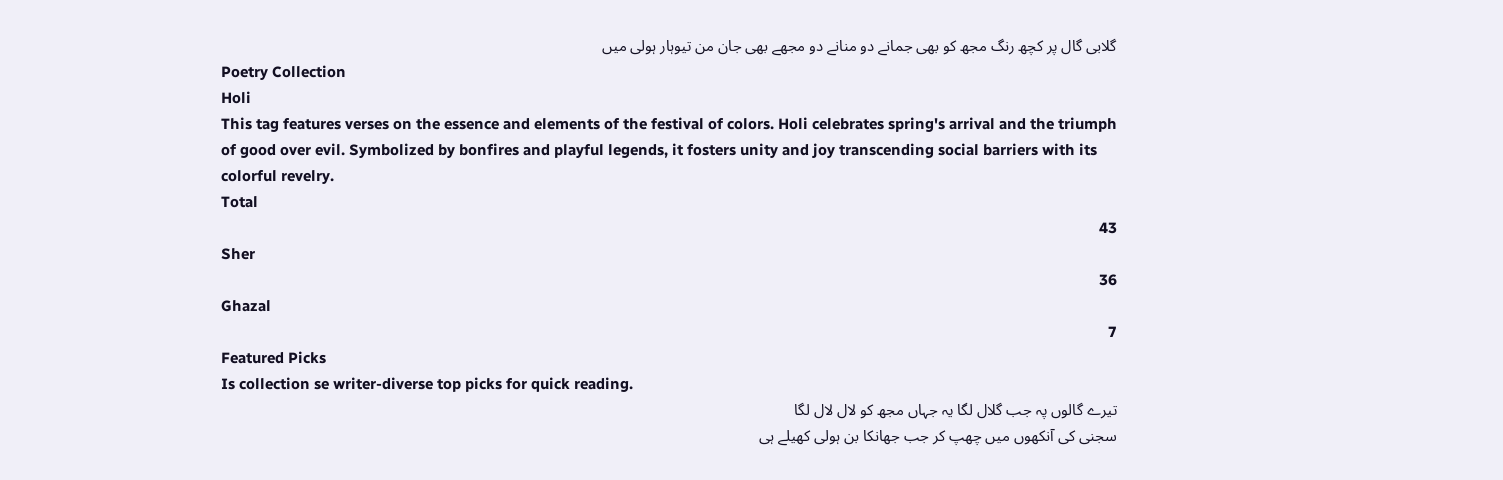گلابی گال پر کچھ رنگ مجھ کو بھی جمانے دو منانے دو مجھے بھی جان من تیوہار ہولی میں
Poetry Collection
Holi
This tag features verses on the essence and elements of the festival of colors. Holi celebrates spring's arrival and the triumph of good over evil. Symbolized by bonfires and playful legends, it fosters unity and joy transcending social barriers with its colorful revelry.
Total
43
Sher
36
Ghazal
7
Featured Picks
Is collection se writer-diverse top picks for quick reading.
تیرے گالوں پہ جب گلال لگا یہ جہاں مجھ کو لال لال لگا
سجنی کی آنکھوں میں چھپ کر جب جھانکا بن ہولی کھیلے ہی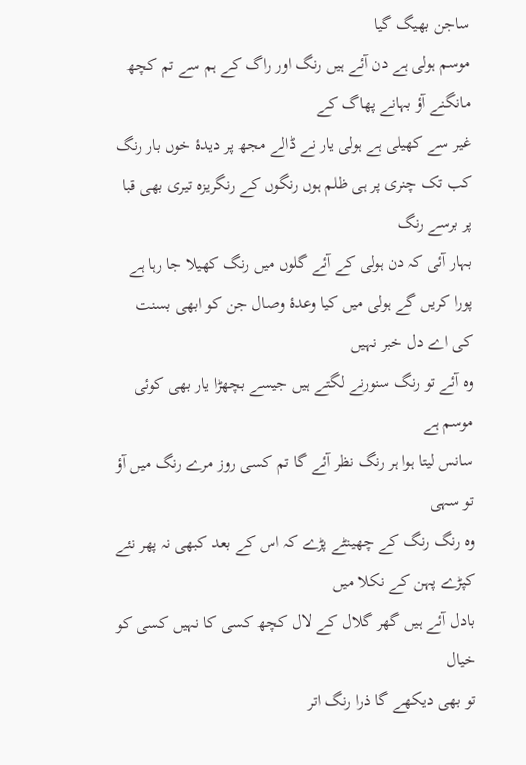ساجن بھیگ گیا
موسم ہولی ہے دن آئے ہیں رنگ اور راگ کے ہم سے تم کچھ مانگنے آؤ بہانے پھاگ کے
غیر سے کھیلی ہے ہولی یار نے ڈالے مجھ پر دیدۂ خوں بار رنگ
کب تک چنری پر ہی ظلم ہوں رنگوں کے رنگریزہ تیری بھی قبا پر برسے رنگ
بہار آئی کہ دن ہولی کے آئے گلوں میں رنگ کھیلا جا رہا ہے
پورا کریں گے ہولی میں کیا وعدۂ وصال جن کو ابھی بسنت کی اے دل خبر نہیں
وہ آئے تو رنگ سنورنے لگتے ہیں جیسے بچھڑا یار بھی کوئی موسم ہے
سانس لیتا ہوا ہر رنگ نظر آئے گا تم کسی روز مرے رنگ میں آؤ تو سہی
وہ رنگ رنگ کے چھینٹے پڑے کہ اس کے بعد کبھی نہ پھر نئے کپڑے پہن کے نکلا میں
بادل آئے ہیں گھر گلال کے لال کچھ کسی کا نہیں کسی کو خیال
تو بھی دیکھے گا ذرا رنگ اتر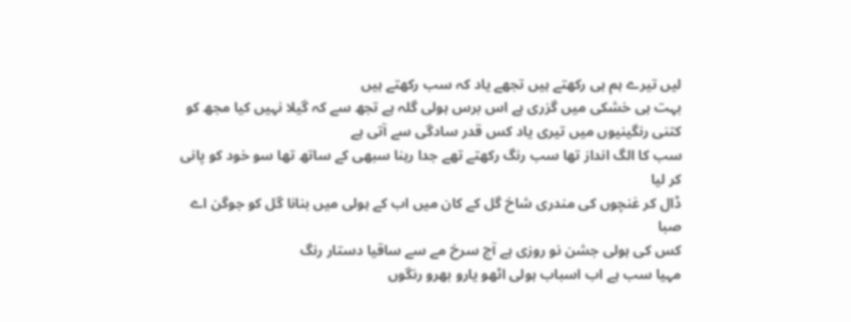لیں تیرے ہم ہی رکھتے ہیں تجھے یاد کہ سب رکھتے ہیں
بہت ہی خشکی میں گزری ہے اس برس ہولی گلہ ہے تجھ سے کہ گیلا نہیں کیا مجھ کو
کتنی رنگینیوں میں تیری یاد کس قدر سادگی سے آتی ہے
سب کا الگ انداز تھا سب رنگ رکھتے تھے جدا رہنا سبھی کے ساتھ تھا سو خود کو پانی کر لیا
ڈال کر غنچوں کی مندری شاخ گل کے کان میں اب کے ہولی میں بنانا گل کو جوگن اے صبا
کس کی ہولی جشن نو روزی ہے آج سرخ مے سے ساقیا دستار رنگ
مہیا سب ہے اب اسباب ہولی اٹھو یارو بھرو رنگوں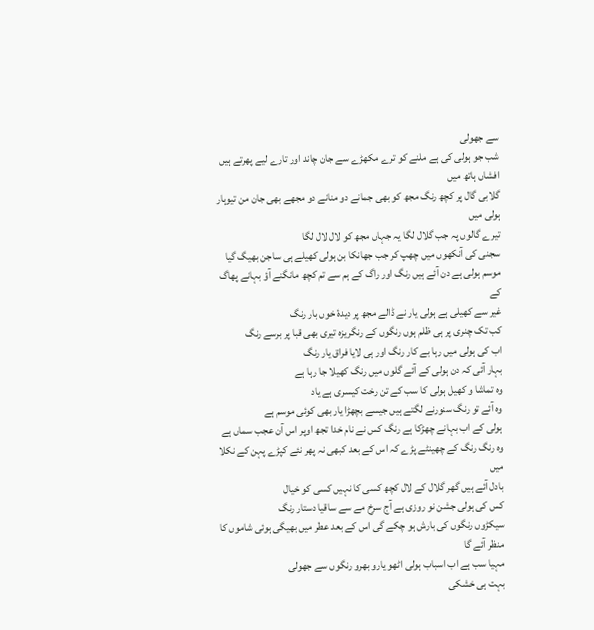سے جھولی
شب جو ہولی کی ہے ملنے کو ترے مکھڑے سے جان چاند اور تارے لیے پھرتے ہیں افشاں ہاتھ میں
گلابی گال پر کچھ رنگ مجھ کو بھی جمانے دو منانے دو مجھے بھی جان من تیوہار ہولی میں
تیرے گالوں پہ جب گلال لگا یہ جہاں مجھ کو لال لال لگا
سجنی کی آنکھوں میں چھپ کر جب جھانکا بن ہولی کھیلے ہی ساجن بھیگ گیا
موسم ہولی ہے دن آئے ہیں رنگ اور راگ کے ہم سے تم کچھ مانگنے آؤ بہانے پھاگ کے
غیر سے کھیلی ہے ہولی یار نے ڈالے مجھ پر دیدۂ خوں بار رنگ
کب تک چنری پر ہی ظلم ہوں رنگوں کے رنگریزہ تیری بھی قبا پر برسے رنگ
اب کی ہولی میں رہا بے کار رنگ اور ہی لایا فراق یار رنگ
بہار آئی کہ دن ہولی کے آئے گلوں میں رنگ کھیلا جا رہا ہے
وہ تماشا و کھیل ہولی کا سب کے تن رخت کیسری ہے یاد
وہ آئے تو رنگ سنورنے لگتے ہیں جیسے بچھڑا یار بھی کوئی موسم ہے
ہولی کے اب بہانے چھڑکا ہے رنگ کس نے نام خدا تجھ اوپر اس آن عجب سماں ہے
وہ رنگ رنگ کے چھینٹے پڑے کہ اس کے بعد کبھی نہ پھر نئے کپڑے پہن کے نکلا میں
بادل آئے ہیں گھر گلال کے لال کچھ کسی کا نہیں کسی کو خیال
کس کی ہولی جشن نو روزی ہے آج سرخ مے سے ساقیا دستار رنگ
سیکڑوں رنگوں کی بارش ہو چکے گی اس کے بعد عطر میں بھیگی ہوئی شاموں کا منظر آئے گا
مہیا سب ہے اب اسباب ہولی اٹھو یارو بھرو رنگوں سے جھولی
بہت ہی خشکی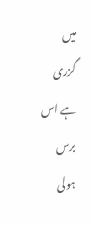میں گزری ہے اس برس ہولی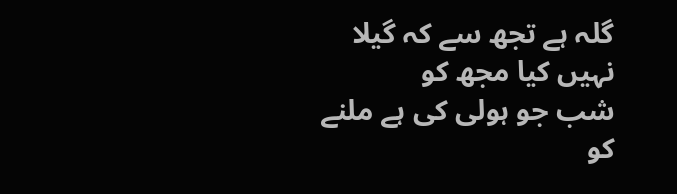گلہ ہے تجھ سے کہ گیلا نہیں کیا مجھ کو
شب جو ہولی کی ہے ملنے کو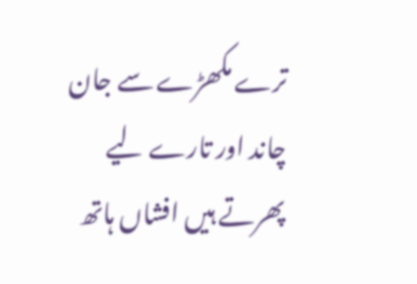ترے مکھڑے سے جان چاند اور تارے لیے پھرتے ہیں افشاں ہاتھ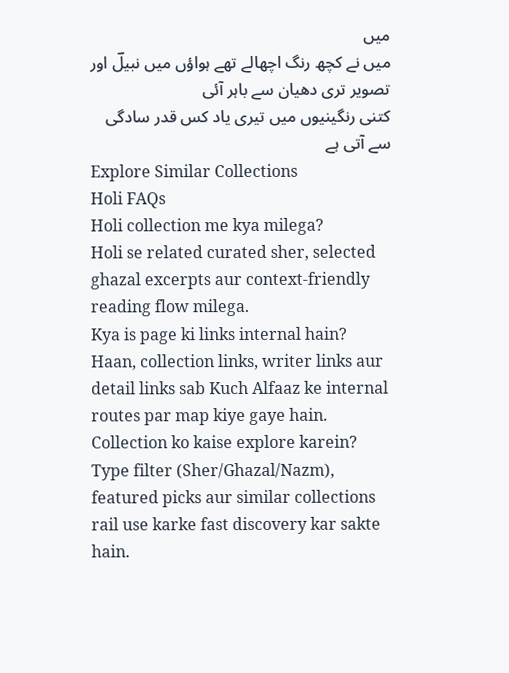میں
میں نے کچھ رنگ اچھالے تھے ہواؤں میں نبیلؔ اور تصویر تری دھیان سے باہر آئی
کتنی رنگینیوں میں تیری یاد کس قدر سادگی سے آتی ہے
Explore Similar Collections
Holi FAQs
Holi collection me kya milega?
Holi se related curated sher, selected ghazal excerpts aur context-friendly reading flow milega.
Kya is page ki links internal hain?
Haan, collection links, writer links aur detail links sab Kuch Alfaaz ke internal routes par map kiye gaye hain.
Collection ko kaise explore karein?
Type filter (Sher/Ghazal/Nazm), featured picks aur similar collections rail use karke fast discovery kar sakte hain.